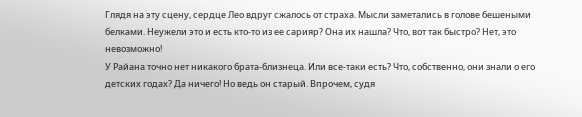Глядя на эту сцену, сердце Лео вдруг сжалось от страха. Мысли заметались в голове бешеными белками. Неужели это и есть кто-то из ее сарияр? Она их нашла? Что, вот так быстро? Нет, это невозможно!
У Райана точно нет никакого брата-близнеца. Или все-таки есть? Что, собственно, они знали о его детских годах? Да ничего! Но ведь он старый. Впрочем, судя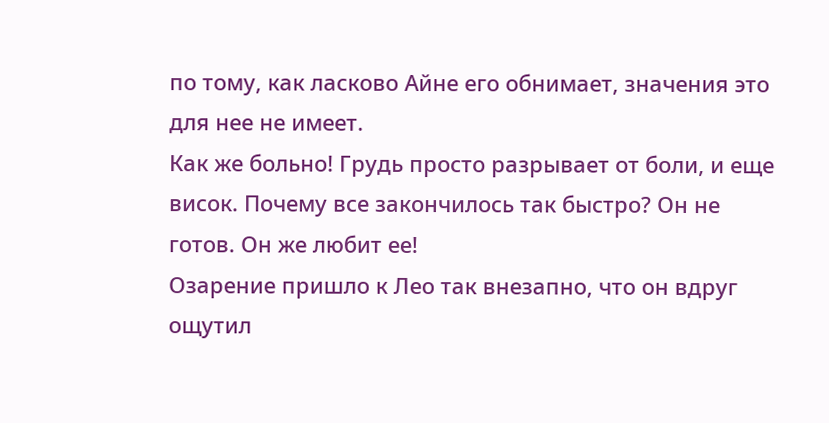по тому, как ласково Айне его обнимает, значения это для нее не имеет.
Как же больно! Грудь просто разрывает от боли, и еще висок. Почему все закончилось так быстро? Он не готов. Он же любит ее!
Озарение пришло к Лео так внезапно, что он вдруг ощутил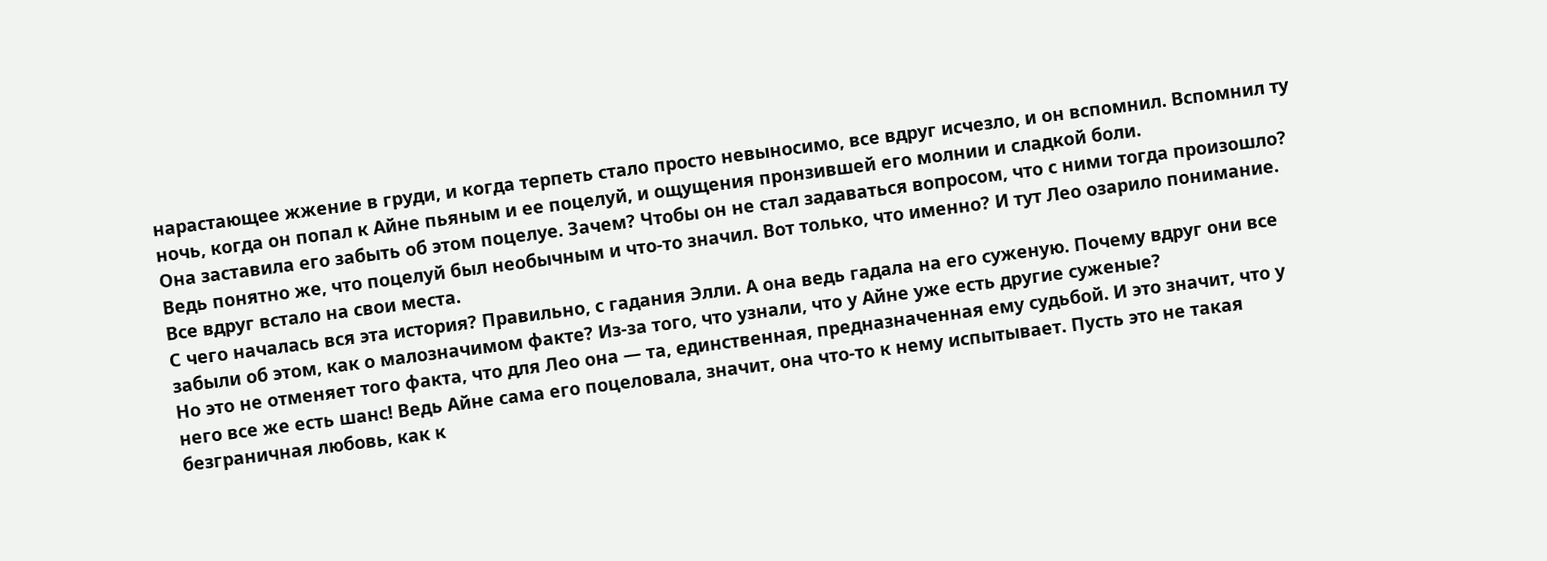нарастающее жжение в груди, и когда терпеть стало просто невыносимо, все вдруг исчезло, и он вспомнил. Вспомнил ту ночь, когда он попал к Айне пьяным и ее поцелуй, и ощущения пронзившей его молнии и сладкой боли.
Она заставила его забыть об этом поцелуе. Зачем? Чтобы он не стал задаваться вопросом, что с ними тогда произошло? Ведь понятно же, что поцелуй был необычным и что-то значил. Вот только, что именно? И тут Лео озарило понимание. Все вдруг встало на свои места.
С чего началась вся эта история? Правильно, с гадания Элли. А она ведь гадала на его суженую. Почему вдруг они все забыли об этом, как о малозначимом факте? Из-за того, что узнали, что у Айне уже есть другие суженые?
Но это не отменяет того факта, что для Лео она — та, единственная, предназначенная ему судьбой. И это значит, что у него все же есть шанс! Ведь Айне сама его поцеловала, значит, она что-то к нему испытывает. Пусть это не такая безграничная любовь, как к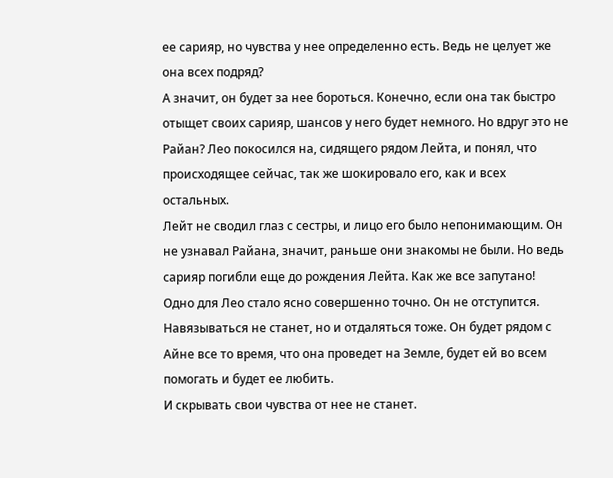ее сарияр, но чувства у нее определенно есть. Ведь не целует же она всех подряд?
А значит, он будет за нее бороться. Конечно, если она так быстро отыщет своих сарияр, шансов у него будет немного. Но вдруг это не Райан? Лео покосился на, сидящего рядом Лейта, и понял, что происходящее сейчас, так же шокировало его, как и всех остальных.
Лейт не сводил глаз с сестры, и лицо его было непонимающим. Он не узнавал Райана, значит, раньше они знакомы не были. Но ведь сарияр погибли еще до рождения Лейта. Как же все запутано!
Одно для Лео стало ясно совершенно точно. Он не отступится. Навязываться не станет, но и отдаляться тоже. Он будет рядом с Айне все то время, что она проведет на Земле, будет ей во всем помогать и будет ее любить.
И скрывать свои чувства от нее не станет.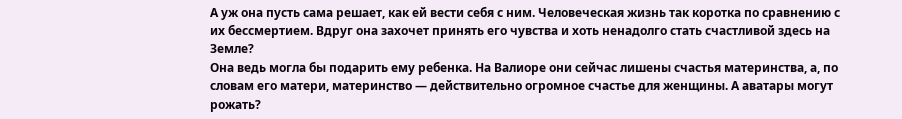А уж она пусть сама решает, как ей вести себя с ним. Человеческая жизнь так коротка по сравнению с их бессмертием. Вдруг она захочет принять его чувства и хоть ненадолго стать счастливой здесь на Земле?
Она ведь могла бы подарить ему ребенка. На Валиоре они сейчас лишены счастья материнства, а, по словам его матери, материнство — действительно огромное счастье для женщины. А аватары могут рожать?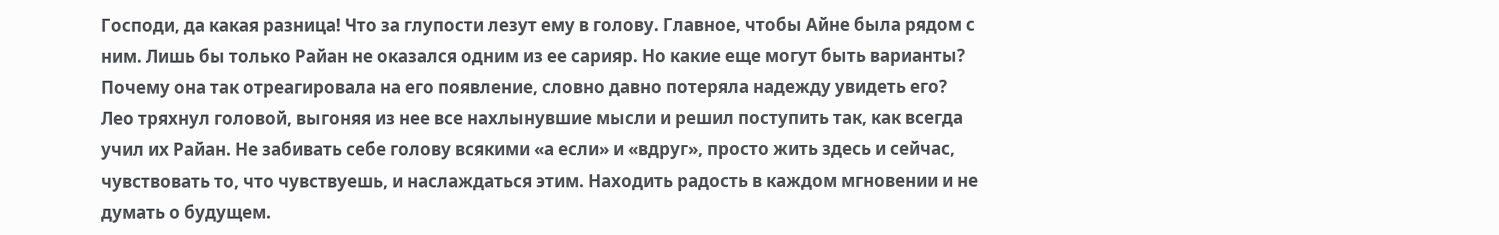Господи, да какая разница! Что за глупости лезут ему в голову. Главное, чтобы Айне была рядом с ним. Лишь бы только Райан не оказался одним из ее сарияр. Но какие еще могут быть варианты? Почему она так отреагировала на его появление, словно давно потеряла надежду увидеть его?
Лео тряхнул головой, выгоняя из нее все нахлынувшие мысли и решил поступить так, как всегда учил их Райан. Не забивать себе голову всякими «а если» и «вдруг», просто жить здесь и сейчас, чувствовать то, что чувствуешь, и наслаждаться этим. Находить радость в каждом мгновении и не думать о будущем.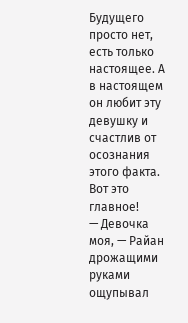Будущего просто нет, есть только настоящее. А в настоящем он любит эту девушку и счастлив от осознания этого факта. Вот это главное!
— Девочка моя, — Райан дрожащими руками ощупывал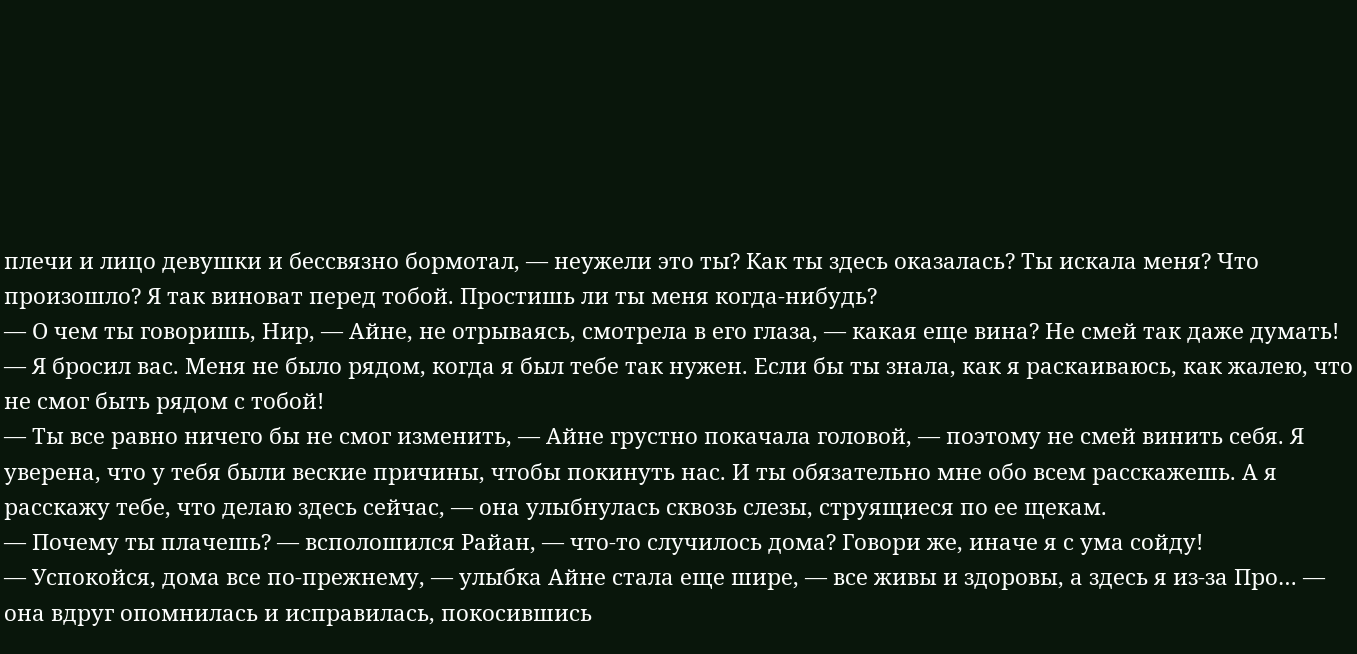плечи и лицо девушки и бессвязно бормотал, — неужели это ты? Как ты здесь оказалась? Ты искала меня? Что произошло? Я так виноват перед тобой. Простишь ли ты меня когда-нибудь?
— О чем ты говоришь, Нир, — Айне, не отрываясь, смотрела в его глаза, — какая еще вина? Не смей так даже думать!
— Я бросил вас. Меня не было рядом, когда я был тебе так нужен. Если бы ты знала, как я раскаиваюсь, как жалею, что не смог быть рядом с тобой!
— Ты все равно ничего бы не смог изменить, — Айне грустно покачала головой, — поэтому не смей винить себя. Я уверена, что у тебя были веские причины, чтобы покинуть нас. И ты обязательно мне обо всем расскажешь. А я расскажу тебе, что делаю здесь сейчас, — она улыбнулась сквозь слезы, струящиеся по ее щекам.
— Почему ты плачешь? — всполошился Райан, — что-то случилось дома? Говори же, иначе я с ума сойду!
— Успокойся, дома все по-прежнему, — улыбка Айне стала еще шире, — все живы и здоровы, а здесь я из-за Про… — она вдруг опомнилась и исправилась, покосившись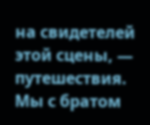на свидетелей этой сцены, — путешествия. Мы с братом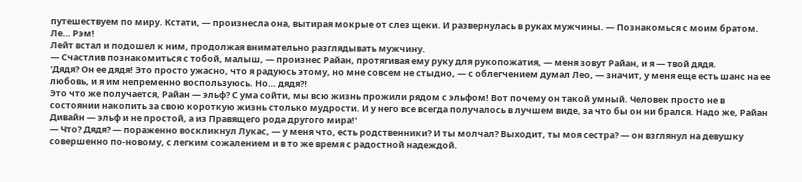путешествуем по миру. Кстати, — произнесла она, вытирая мокрые от слез щеки. И развернулась в руках мужчины. — Познакомься с моим братом. Ле… Рэм!
Лейт встал и подошел к ним, продолжая внимательно разглядывать мужчину.
— Счастлив познакомиться с тобой, малыш, — произнес Райан, протягивая ему руку для рукопожатия, — меня зовут Райан, и я — твой дядя.
'Дядя? Он ее дядя! Это просто ужасно, что я радуюсь этому, но мне совсем не стыдно, — с облегчением думал Лео, — значит, у меня еще есть шанс на ее любовь, и я им непременно воспользуюсь. Но… дядя⁈
Это что же получается, Райан — эльф? С ума сойти, мы всю жизнь прожили рядом с эльфом! Вот почему он такой умный. Человек просто не в состоянии накопить за свою короткую жизнь столько мудрости. И у него все всегда получалось в лучшем виде, за что бы он ни брался. Надо же, Райан Дивайн — эльф и не простой, а из Правящего рода другого мира!'
— Что? Дядя? — пораженно воскликнул Лукас, — у меня что, есть родственники? И ты молчал? Выходит, ты моя сестра? — он взглянул на девушку совершенно по-новому, с легким сожалением и в то же время с радостной надеждой.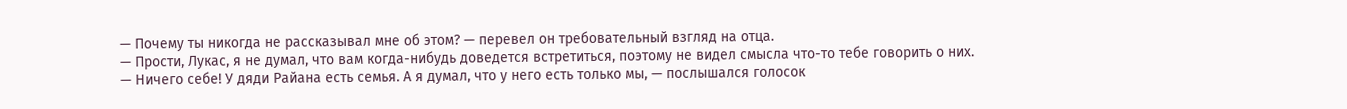— Почему ты никогда не рассказывал мне об этом? — перевел он требовательный взгляд на отца.
— Прости, Лукас, я не думал, что вам когда-нибудь доведется встретиться, поэтому не видел смысла что-то тебе говорить о них.
— Ничего себе! У дяди Райана есть семья. А я думал, что у него есть только мы, — послышался голосок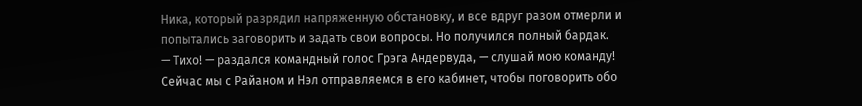Ника, который разрядил напряженную обстановку, и все вдруг разом отмерли и попытались заговорить и задать свои вопросы. Но получился полный бардак.
— Тихо! — раздался командный голос Грэга Андервуда, — слушай мою команду! Сейчас мы с Райаном и Нэл отправляемся в его кабинет, чтобы поговорить обо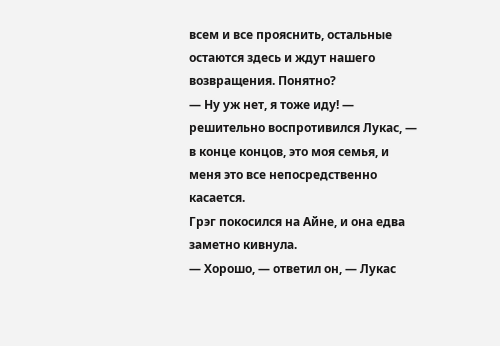всем и все прояснить, остальные остаются здесь и ждут нашего возвращения. Понятно?
— Ну уж нет, я тоже иду! — решительно воспротивился Лукас, — в конце концов, это моя семья, и меня это все непосредственно касается.
Грэг покосился на Айне, и она едва заметно кивнула.
— Хорошо, — ответил он, — Лукас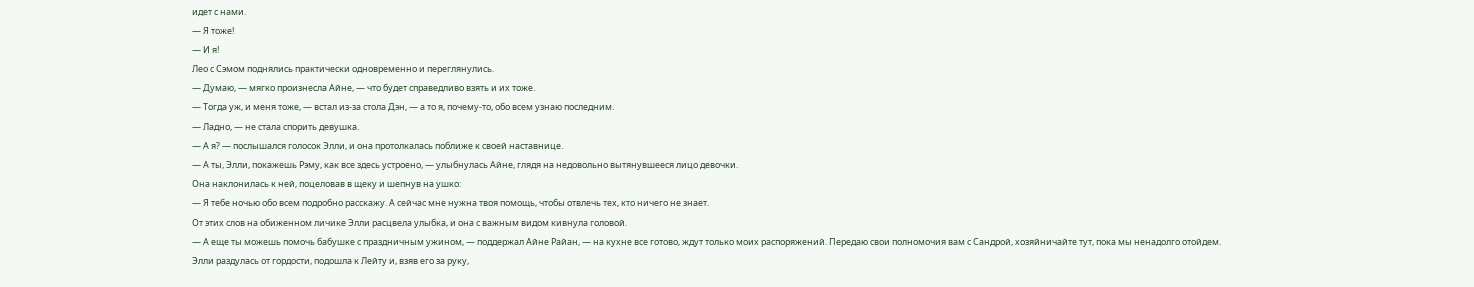идет с нами.
— Я тоже!
— И я!
Лео с Сэмом поднялись практически одновременно и переглянулись.
— Думаю, — мягко произнесла Айне, — что будет справедливо взять и их тоже.
— Тогда уж, и меня тоже, — встал из-за стола Дэн, — а то я, почему-то, обо всем узнаю последним.
— Ладно, — не стала спорить девушка.
— А я? — послышался голосок Элли, и она протолкалась поближе к своей наставнице.
— А ты, Элли, покажешь Рэму, как все здесь устроено, — улыбнулась Айне, глядя на недовольно вытянувшееся лицо девочки.
Она наклонилась к ней, поцеловав в щеку и шепнув на ушко:
— Я тебе ночью обо всем подробно расскажу. А сейчас мне нужна твоя помощь, чтобы отвлечь тех, кто ничего не знает.
От этих слов на обиженном личике Элли расцвела улыбка, и она с важным видом кивнула головой.
— А еще ты можешь помочь бабушке с праздничным ужином, — поддержал Айне Райан, — на кухне все готово, ждут только моих распоряжений. Передаю свои полномочия вам с Сандрой, хозяйничайте тут, пока мы ненадолго отойдем.
Элли раздулась от гордости, подошла к Лейту и, взяв его за руку,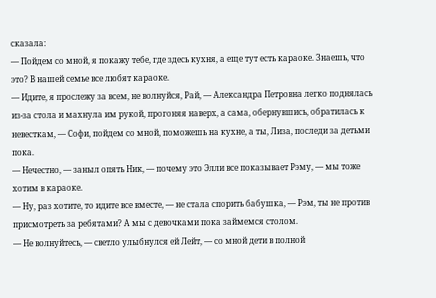сказала:
— Пойдем со мной, я покажу тебе, где здесь кухня, а еще тут есть караоке. Знаешь, что это? В нашей семье все любят караоке.
— Идите, я прослежу за всем, не волнуйся, Рай, — Александра Петровна легко поднялась из-за стола и махнула им рукой, прогоняя наверх, а сама, обернувшись, обратилась к невесткам, — Софи, пойдем со мной, поможешь на кухне, а ты, Лиза, последи за детьми пока.
— Нечестно, — заныл опять Ник, — почему это Элли все показывает Рэму, — мы тоже хотим в караоке.
— Ну, раз хотите, то идите все вместе, — не стала спорить бабушка, — Рэм, ты не против присмотреть за ребятами? А мы с девочками пока займемся столом.
— Не волнуйтесь, — светло улыбнулся ей Лейт, — со мной дети в полной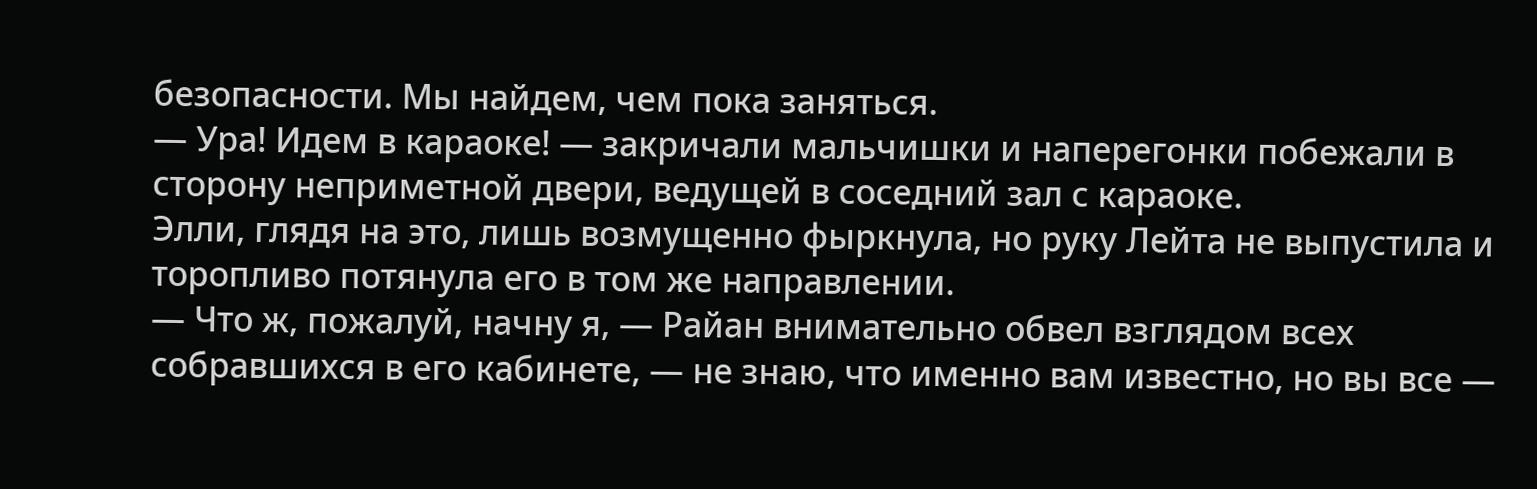безопасности. Мы найдем, чем пока заняться.
— Ура! Идем в караоке! — закричали мальчишки и наперегонки побежали в сторону неприметной двери, ведущей в соседний зал с караоке.
Элли, глядя на это, лишь возмущенно фыркнула, но руку Лейта не выпустила и торопливо потянула его в том же направлении.
— Что ж, пожалуй, начну я, — Райан внимательно обвел взглядом всех собравшихся в его кабинете, — не знаю, что именно вам известно, но вы все —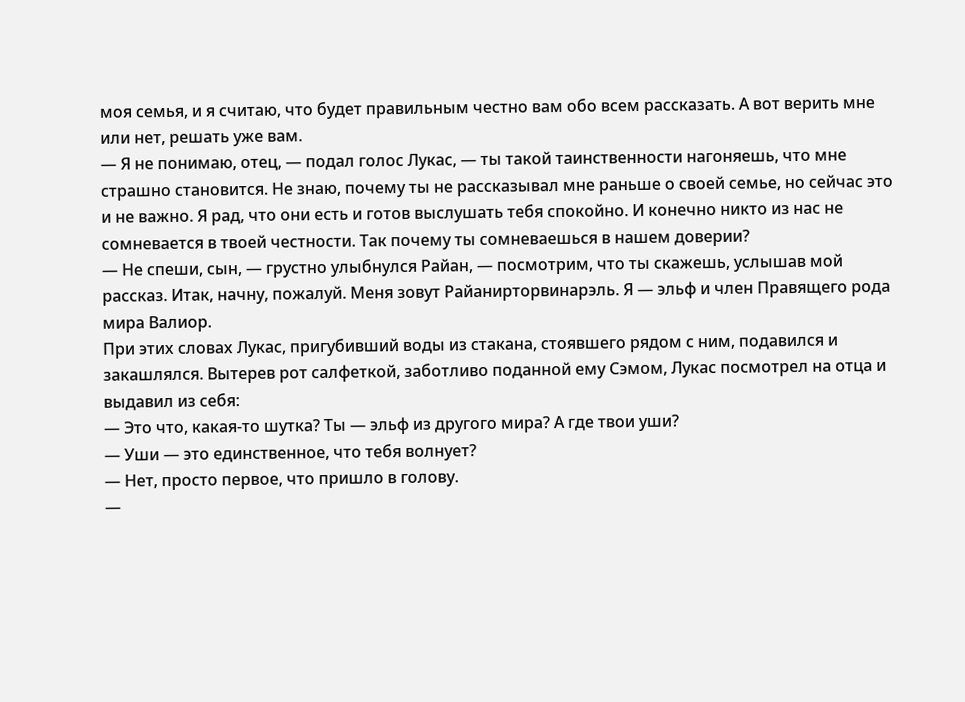моя семья, и я считаю, что будет правильным честно вам обо всем рассказать. А вот верить мне или нет, решать уже вам.
— Я не понимаю, отец, — подал голос Лукас, — ты такой таинственности нагоняешь, что мне страшно становится. Не знаю, почему ты не рассказывал мне раньше о своей семье, но сейчас это и не важно. Я рад, что они есть и готов выслушать тебя спокойно. И конечно никто из нас не сомневается в твоей честности. Так почему ты сомневаешься в нашем доверии?
— Не спеши, сын, — грустно улыбнулся Райан, — посмотрим, что ты скажешь, услышав мой рассказ. Итак, начну, пожалуй. Меня зовут Райанирторвинарэль. Я — эльф и член Правящего рода мира Валиор.
При этих словах Лукас, пригубивший воды из стакана, стоявшего рядом с ним, подавился и закашлялся. Вытерев рот салфеткой, заботливо поданной ему Сэмом, Лукас посмотрел на отца и выдавил из себя:
— Это что, какая-то шутка? Ты — эльф из другого мира? А где твои уши?
— Уши — это единственное, что тебя волнует?
— Нет, просто первое, что пришло в голову.
—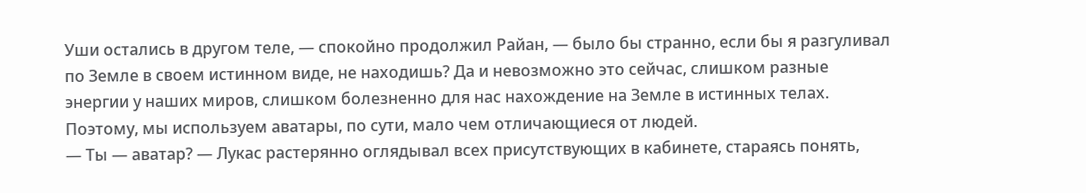Уши остались в другом теле, — спокойно продолжил Райан, — было бы странно, если бы я разгуливал по Земле в своем истинном виде, не находишь? Да и невозможно это сейчас, слишком разные энергии у наших миров, слишком болезненно для нас нахождение на Земле в истинных телах. Поэтому, мы используем аватары, по сути, мало чем отличающиеся от людей.
— Ты — аватар? — Лукас растерянно оглядывал всех присутствующих в кабинете, стараясь понять,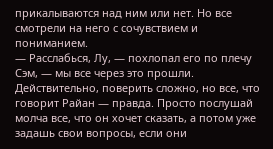прикалываются над ним или нет. Но все смотрели на него с сочувствием и пониманием.
— Расслабься, Лу, — похлопал его по плечу Сэм, — мы все через это прошли. Действительно, поверить сложно, но все, что говорит Райан — правда. Просто послушай молча все, что он хочет сказать, а потом уже задашь свои вопросы, если они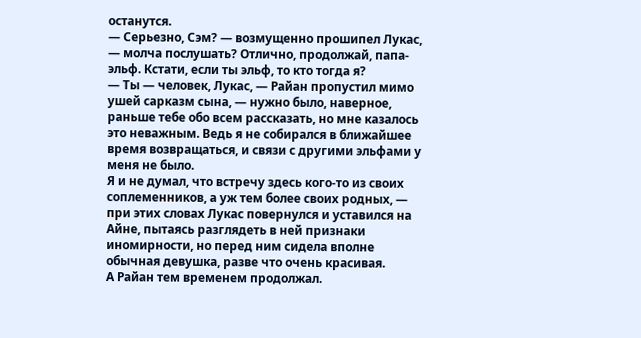останутся.
— Серьезно, Сэм? — возмущенно прошипел Лукас, — молча послушать? Отлично, продолжай, папа-эльф. Кстати, если ты эльф, то кто тогда я?
— Ты — человек, Лукас, — Райан пропустил мимо ушей сарказм сына, — нужно было, наверное, раньше тебе обо всем рассказать, но мне казалось это неважным. Ведь я не собирался в ближайшее время возвращаться, и связи с другими эльфами у меня не было.
Я и не думал, что встречу здесь кого-то из своих соплеменников, а уж тем более своих родных, — при этих словах Лукас повернулся и уставился на Айне, пытаясь разглядеть в ней признаки иномирности, но перед ним сидела вполне обычная девушка, разве что очень красивая.
А Райан тем временем продолжал.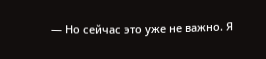— Но сейчас это уже не важно. Я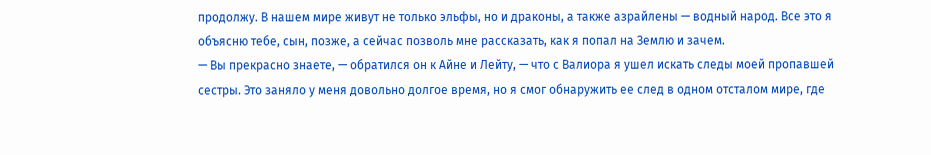продолжу. В нашем мире живут не только эльфы, но и драконы, а также азрайлены — водный народ. Все это я объясню тебе, сын, позже, а сейчас позволь мне рассказать, как я попал на Землю и зачем.
— Вы прекрасно знаете, — обратился он к Айне и Лейту, — что с Валиора я ушел искать следы моей пропавшей сестры. Это заняло у меня довольно долгое время, но я смог обнаружить ее след в одном отсталом мире, где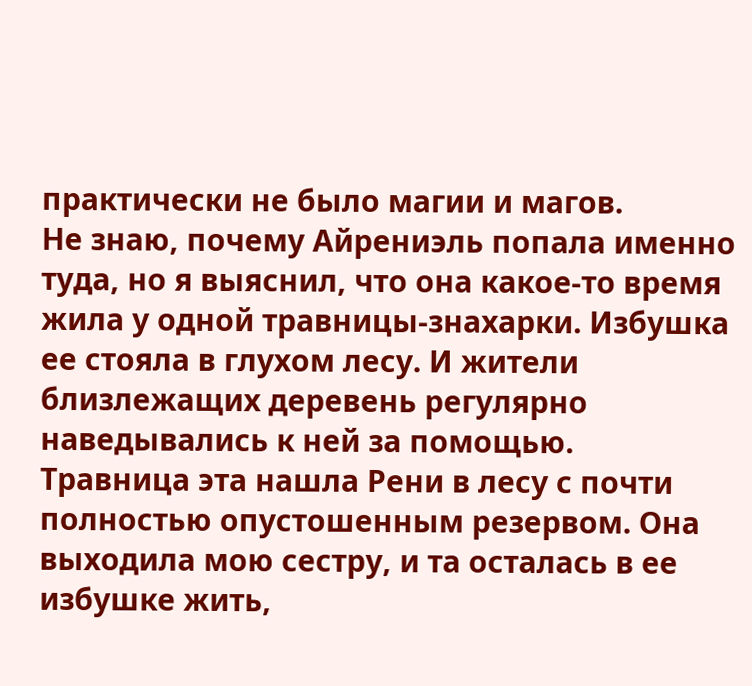практически не было магии и магов.
Не знаю, почему Айрениэль попала именно туда, но я выяснил, что она какое-то время жила у одной травницы-знахарки. Избушка ее стояла в глухом лесу. И жители близлежащих деревень регулярно наведывались к ней за помощью.
Травница эта нашла Рени в лесу с почти полностью опустошенным резервом. Она выходила мою сестру, и та осталась в ее избушке жить,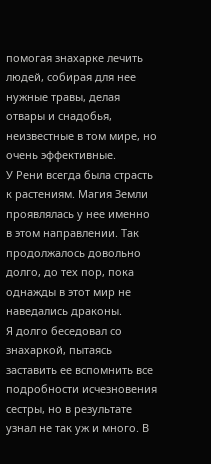помогая знахарке лечить людей, собирая для нее нужные травы, делая отвары и снадобья, неизвестные в том мире, но очень эффективные.
У Рени всегда была страсть к растениям. Магия Земли проявлялась у нее именно в этом направлении. Так продолжалось довольно долго, до тех пор, пока однажды в этот мир не наведались драконы.
Я долго беседовал со знахаркой, пытаясь заставить ее вспомнить все подробности исчезновения сестры, но в результате узнал не так уж и много. В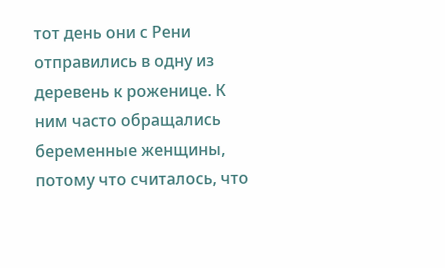тот день они с Рени отправились в одну из деревень к роженице. К ним часто обращались беременные женщины, потому что считалось, что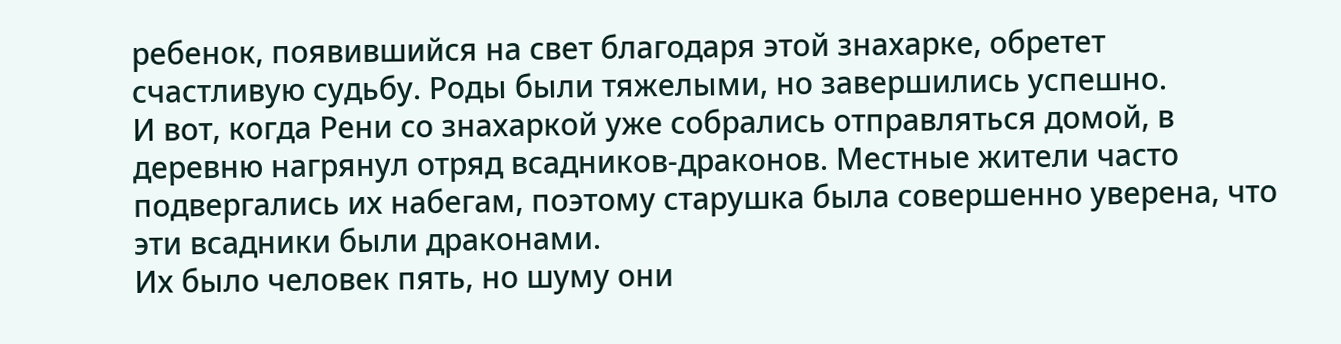ребенок, появившийся на свет благодаря этой знахарке, обретет счастливую судьбу. Роды были тяжелыми, но завершились успешно.
И вот, когда Рени со знахаркой уже собрались отправляться домой, в деревню нагрянул отряд всадников-драконов. Местные жители часто подвергались их набегам, поэтому старушка была совершенно уверена, что эти всадники были драконами.
Их было человек пять, но шуму они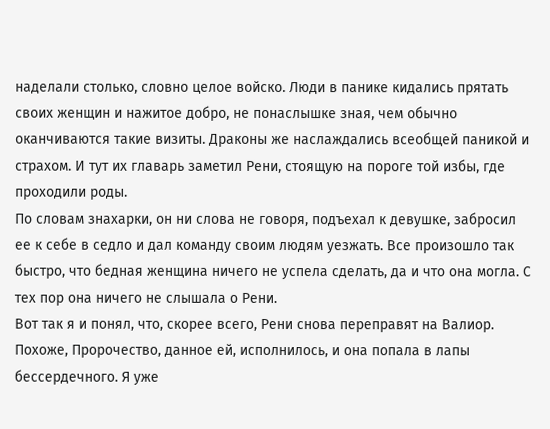наделали столько, словно целое войско. Люди в панике кидались прятать своих женщин и нажитое добро, не понаслышке зная, чем обычно оканчиваются такие визиты. Драконы же наслаждались всеобщей паникой и страхом. И тут их главарь заметил Рени, стоящую на пороге той избы, где проходили роды.
По словам знахарки, он ни слова не говоря, подъехал к девушке, забросил ее к себе в седло и дал команду своим людям уезжать. Все произошло так быстро, что бедная женщина ничего не успела сделать, да и что она могла. С тех пор она ничего не слышала о Рени.
Вот так я и понял, что, скорее всего, Рени снова переправят на Валиор. Похоже, Пророчество, данное ей, исполнилось, и она попала в лапы бессердечного. Я уже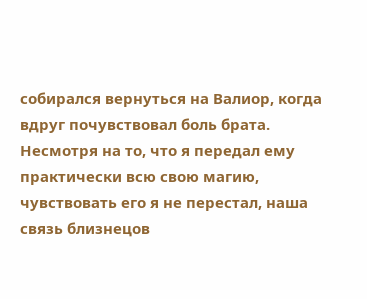собирался вернуться на Валиор, когда вдруг почувствовал боль брата. Несмотря на то, что я передал ему практически всю свою магию, чувствовать его я не перестал, наша связь близнецов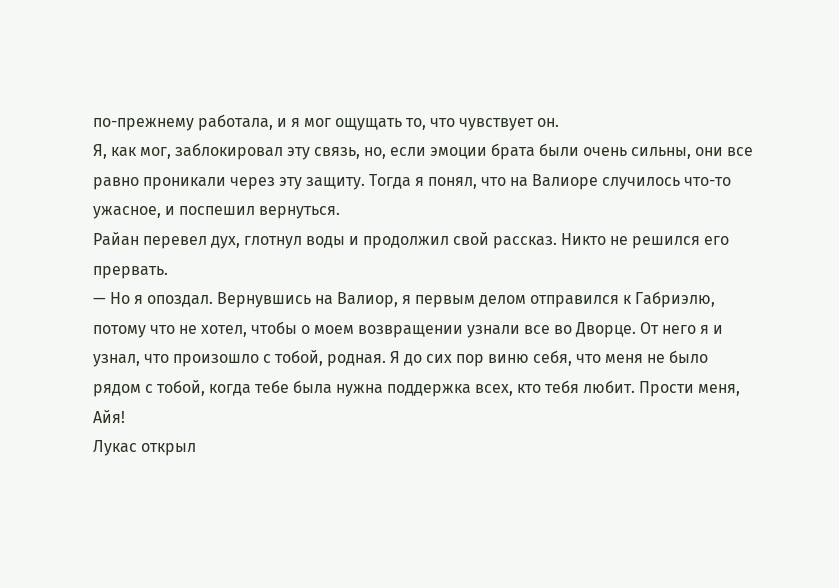по-прежнему работала, и я мог ощущать то, что чувствует он.
Я, как мог, заблокировал эту связь, но, если эмоции брата были очень сильны, они все равно проникали через эту защиту. Тогда я понял, что на Валиоре случилось что-то ужасное, и поспешил вернуться.
Райан перевел дух, глотнул воды и продолжил свой рассказ. Никто не решился его прервать.
— Но я опоздал. Вернувшись на Валиор, я первым делом отправился к Габриэлю, потому что не хотел, чтобы о моем возвращении узнали все во Дворце. От него я и узнал, что произошло с тобой, родная. Я до сих пор виню себя, что меня не было рядом с тобой, когда тебе была нужна поддержка всех, кто тебя любит. Прости меня, Айя!
Лукас открыл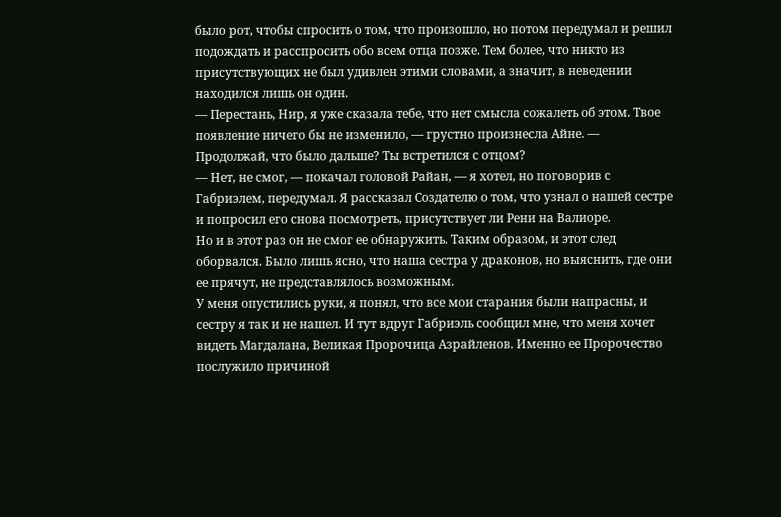было рот, чтобы спросить о том, что произошло, но потом передумал и решил подождать и расспросить обо всем отца позже. Тем более, что никто из присутствующих не был удивлен этими словами, а значит, в неведении находился лишь он один.
— Перестань, Нир, я уже сказала тебе, что нет смысла сожалеть об этом. Твое появление ничего бы не изменило, — грустно произнесла Айне. — Продолжай, что было дальше? Ты встретился с отцом?
— Нет, не смог, — покачал головой Райан, — я хотел, но поговорив с Габриэлем, передумал. Я рассказал Создателю о том, что узнал о нашей сестре и попросил его снова посмотреть, присутствует ли Рени на Валиоре.
Но и в этот раз он не смог ее обнаружить. Таким образом, и этот след оборвался. Было лишь ясно, что наша сестра у драконов, но выяснить, где они ее прячут, не представлялось возможным.
У меня опустились руки, я понял, что все мои старания были напрасны, и сестру я так и не нашел. И тут вдруг Габриэль сообщил мне, что меня хочет видеть Магдалана, Великая Пророчица Азрайленов. Именно ее Пророчество послужило причиной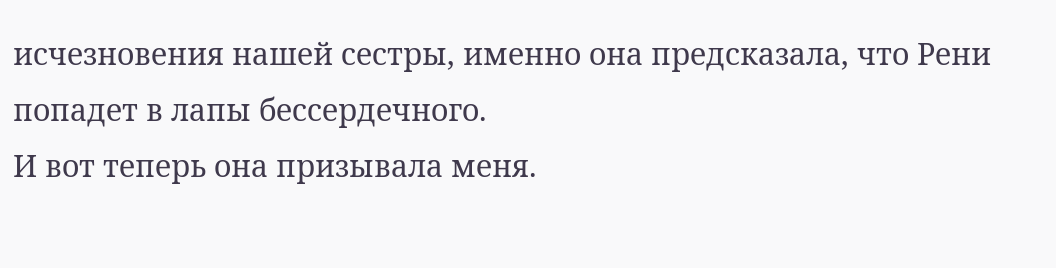исчезновения нашей сестры, именно она предсказала, что Рени попадет в лапы бессердечного.
И вот теперь она призывала меня.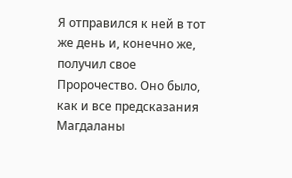Я отправился к ней в тот же день и, конечно же, получил свое Пророчество. Оно было, как и все предсказания Магдаланы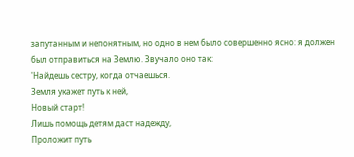запутанным и непонятным, но одно в нем было совершенно ясно: я должен был отправиться на Землю. Звучало оно так:
'Найдешь сестру, когда отчаешься.
Земля укажет путь к ней,
Новый старт!
Лишь помощь детям даст надежду,
Проложит путь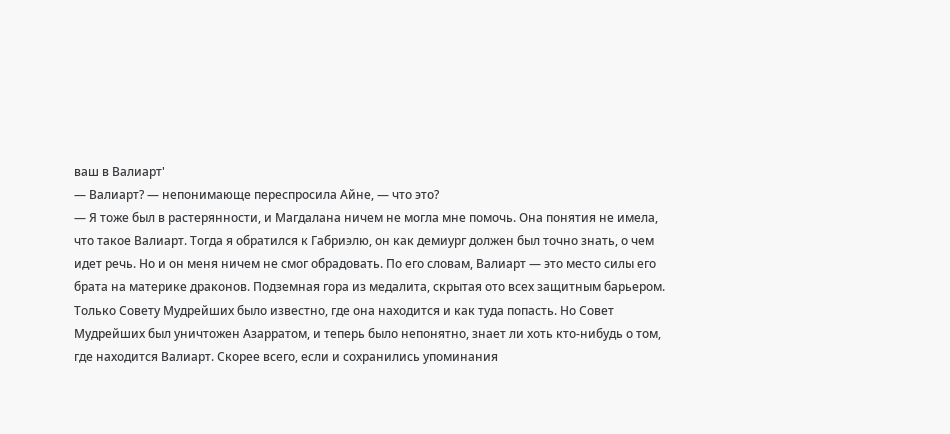ваш в Валиарт'
— Валиарт? — непонимающе переспросила Айне, — что это?
— Я тоже был в растерянности, и Магдалана ничем не могла мне помочь. Она понятия не имела, что такое Валиарт. Тогда я обратился к Габриэлю, он как демиург должен был точно знать, о чем идет речь. Но и он меня ничем не смог обрадовать. По его словам, Валиарт — это место силы его брата на материке драконов. Подземная гора из медалита, скрытая ото всех защитным барьером.
Только Совету Мудрейших было известно, где она находится и как туда попасть. Но Совет Мудрейших был уничтожен Азарратом, и теперь было непонятно, знает ли хоть кто-нибудь о том, где находится Валиарт. Скорее всего, если и сохранились упоминания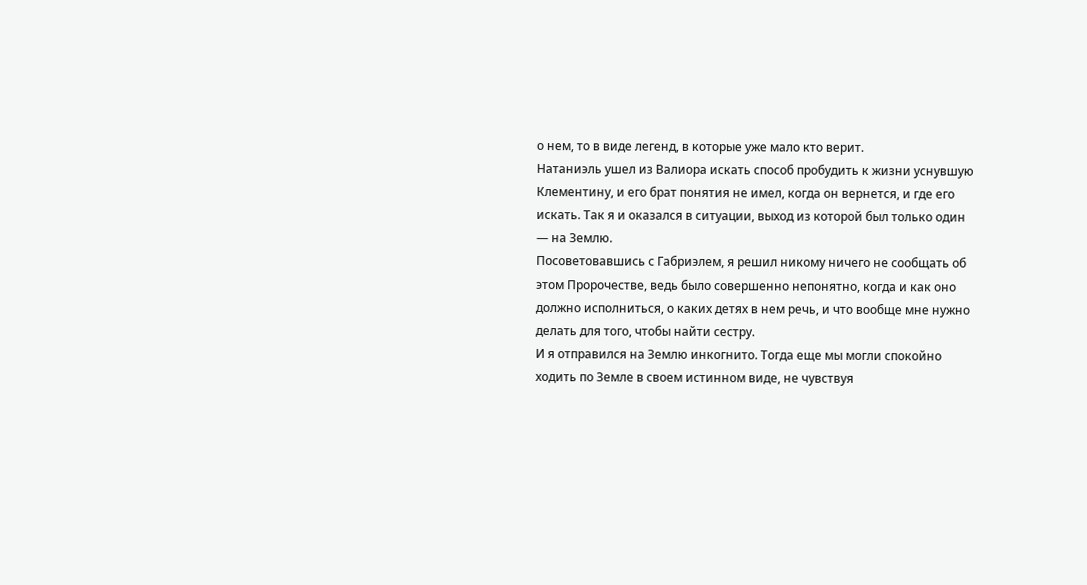о нем, то в виде легенд, в которые уже мало кто верит.
Натаниэль ушел из Валиора искать способ пробудить к жизни уснувшую Клементину, и его брат понятия не имел, когда он вернется, и где его искать. Так я и оказался в ситуации, выход из которой был только один — на Землю.
Посоветовавшись с Габриэлем, я решил никому ничего не сообщать об этом Пророчестве, ведь было совершенно непонятно, когда и как оно должно исполниться, о каких детях в нем речь, и что вообще мне нужно делать для того, чтобы найти сестру.
И я отправился на Землю инкогнито. Тогда еще мы могли спокойно ходить по Земле в своем истинном виде, не чувствуя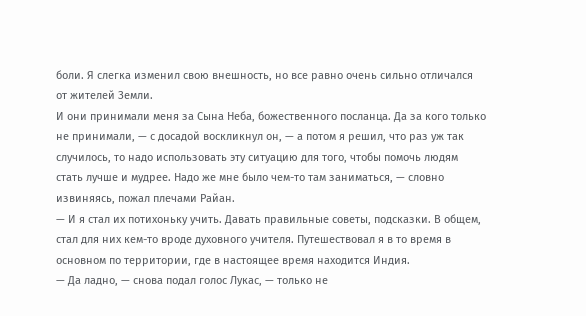боли. Я слегка изменил свою внешность, но все равно очень сильно отличался от жителей Земли.
И они принимали меня за Сына Неба, божественного посланца. Да за кого только не принимали, — с досадой воскликнул он, — а потом я решил, что раз уж так случилось, то надо использовать эту ситуацию для того, чтобы помочь людям стать лучше и мудрее. Надо же мне было чем-то там заниматься, — словно извиняясь, пожал плечами Райан.
— И я стал их потихоньку учить. Давать правильные советы, подсказки. В общем, стал для них кем-то вроде духовного учителя. Путешествовал я в то время в основном по территории, где в настоящее время находится Индия.
— Да ладно, — снова подал голос Лукас, — только не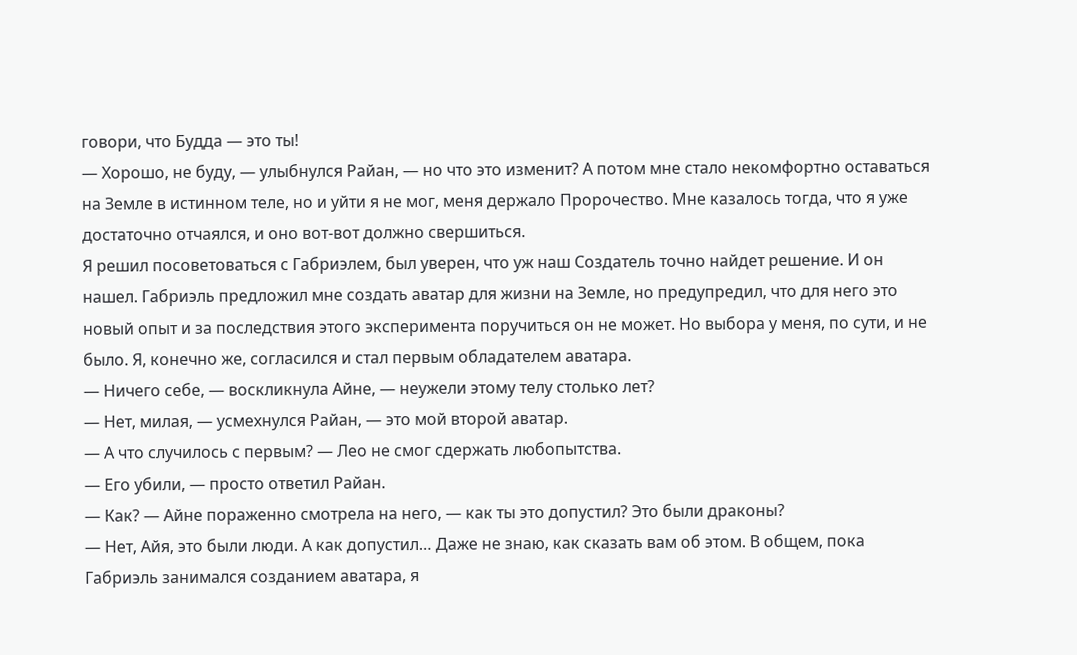говори, что Будда — это ты!
— Хорошо, не буду, — улыбнулся Райан, — но что это изменит? А потом мне стало некомфортно оставаться на Земле в истинном теле, но и уйти я не мог, меня держало Пророчество. Мне казалось тогда, что я уже достаточно отчаялся, и оно вот-вот должно свершиться.
Я решил посоветоваться с Габриэлем, был уверен, что уж наш Создатель точно найдет решение. И он нашел. Габриэль предложил мне создать аватар для жизни на Земле, но предупредил, что для него это новый опыт и за последствия этого эксперимента поручиться он не может. Но выбора у меня, по сути, и не было. Я, конечно же, согласился и стал первым обладателем аватара.
— Ничего себе, — воскликнула Айне, — неужели этому телу столько лет?
— Нет, милая, — усмехнулся Райан, — это мой второй аватар.
— А что случилось с первым? — Лео не смог сдержать любопытства.
— Его убили, — просто ответил Райан.
— Как? — Айне пораженно смотрела на него, — как ты это допустил? Это были драконы?
— Нет, Айя, это были люди. А как допустил… Даже не знаю, как сказать вам об этом. В общем, пока Габриэль занимался созданием аватара, я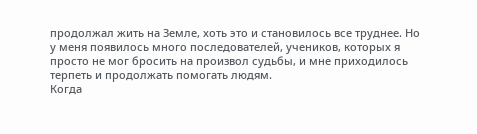продолжал жить на Земле, хоть это и становилось все труднее. Но у меня появилось много последователей, учеников, которых я просто не мог бросить на произвол судьбы, и мне приходилось терпеть и продолжать помогать людям.
Когда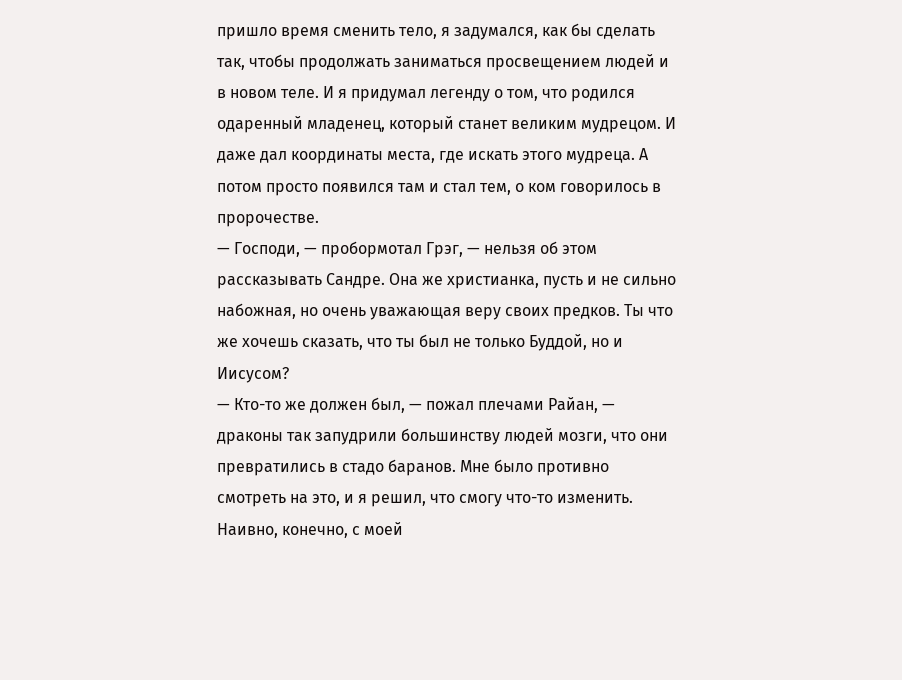пришло время сменить тело, я задумался, как бы сделать так, чтобы продолжать заниматься просвещением людей и в новом теле. И я придумал легенду о том, что родился одаренный младенец, который станет великим мудрецом. И даже дал координаты места, где искать этого мудреца. А потом просто появился там и стал тем, о ком говорилось в пророчестве.
— Господи, — пробормотал Грэг, — нельзя об этом рассказывать Сандре. Она же христианка, пусть и не сильно набожная, но очень уважающая веру своих предков. Ты что же хочешь сказать, что ты был не только Буддой, но и Иисусом?
— Кто-то же должен был, — пожал плечами Райан, — драконы так запудрили большинству людей мозги, что они превратились в стадо баранов. Мне было противно смотреть на это, и я решил, что смогу что-то изменить.
Наивно, конечно, с моей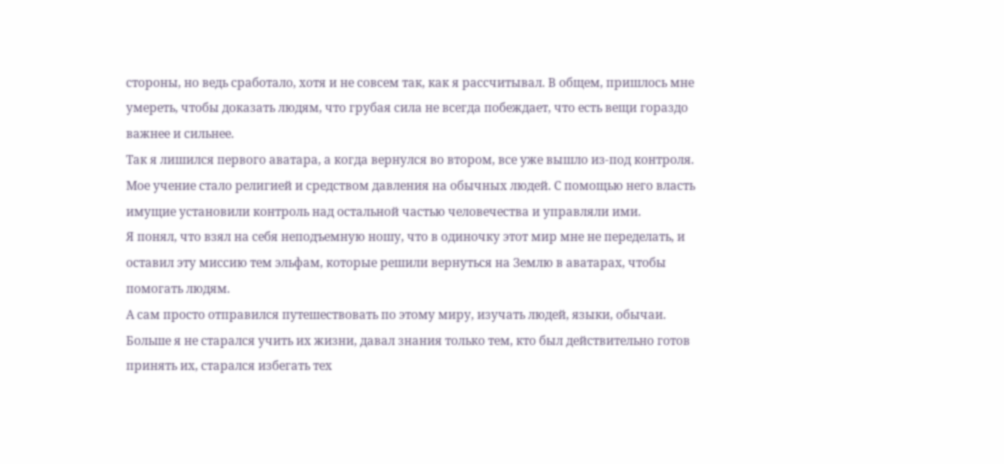стороны, но ведь сработало, хотя и не совсем так, как я рассчитывал. В общем, пришлось мне умереть, чтобы доказать людям, что грубая сила не всегда побеждает, что есть вещи гораздо важнее и сильнее.
Так я лишился первого аватара, а когда вернулся во втором, все уже вышло из-под контроля. Мое учение стало религией и средством давления на обычных людей. С помощью него власть имущие установили контроль над остальной частью человечества и управляли ими.
Я понял, что взял на себя неподъемную ношу, что в одиночку этот мир мне не переделать, и оставил эту миссию тем эльфам, которые решили вернуться на Землю в аватарах, чтобы помогать людям.
А сам просто отправился путешествовать по этому миру, изучать людей, языки, обычаи. Больше я не старался учить их жизни, давал знания только тем, кто был действительно готов принять их, старался избегать тех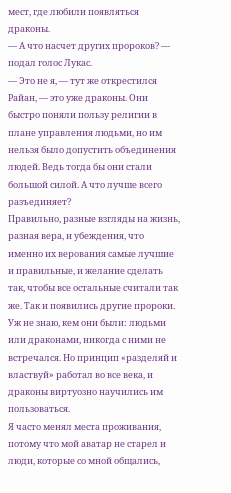мест, где любили появляться драконы.
— А что насчет других пророков? — подал голос Лукас.
— Это не я, — тут же открестился Райан, — это уже драконы. Они быстро поняли пользу религии в плане управления людьми, но им нельзя было допустить объединения людей. Ведь тогда бы они стали большой силой. А что лучше всего разъединяет?
Правильно, разные взгляды на жизнь, разная вера, и убеждения, что именно их верования самые лучшие и правильные, и желание сделать так, чтобы все остальные считали так же. Так и появились другие пророки. Уж не знаю, кем они были: людьми или драконами, никогда с ними не встречался. Но принцип «разделяй и властвуй» работал во все века, и драконы виртуозно научились им пользоваться.
Я часто менял места проживания, потому что мой аватар не старел и люди, которые со мной общались,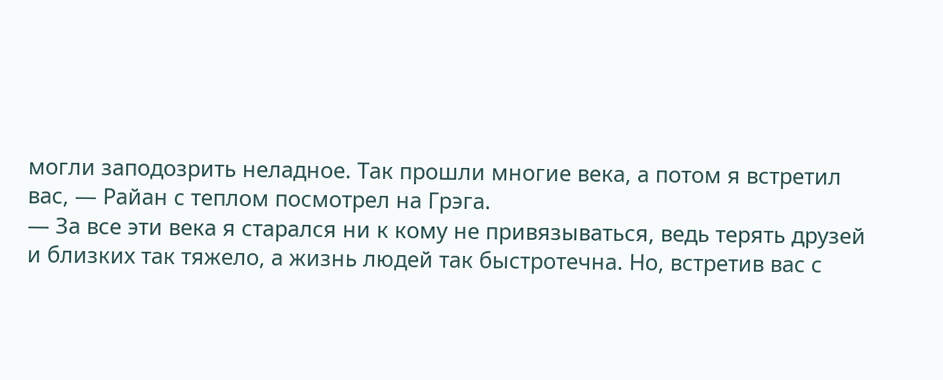могли заподозрить неладное. Так прошли многие века, а потом я встретил вас, — Райан с теплом посмотрел на Грэга.
— За все эти века я старался ни к кому не привязываться, ведь терять друзей и близких так тяжело, а жизнь людей так быстротечна. Но, встретив вас с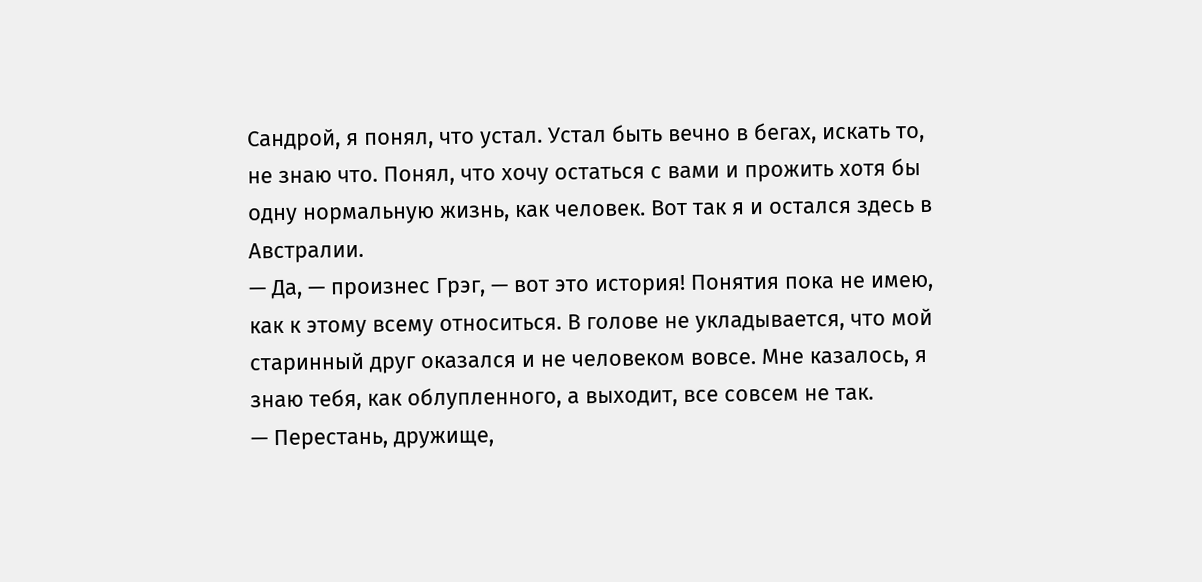Сандрой, я понял, что устал. Устал быть вечно в бегах, искать то, не знаю что. Понял, что хочу остаться с вами и прожить хотя бы одну нормальную жизнь, как человек. Вот так я и остался здесь в Австралии.
— Да, — произнес Грэг, — вот это история! Понятия пока не имею, как к этому всему относиться. В голове не укладывается, что мой старинный друг оказался и не человеком вовсе. Мне казалось, я знаю тебя, как облупленного, а выходит, все совсем не так.
— Перестань, дружище,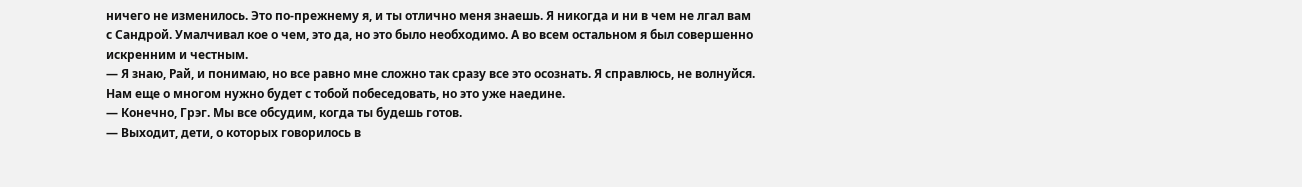ничего не изменилось. Это по-прежнему я, и ты отлично меня знаешь. Я никогда и ни в чем не лгал вам с Сандрой. Умалчивал кое о чем, это да, но это было необходимо. А во всем остальном я был совершенно искренним и честным.
— Я знаю, Рай, и понимаю, но все равно мне сложно так сразу все это осознать. Я справлюсь, не волнуйся. Нам еще о многом нужно будет с тобой побеседовать, но это уже наедине.
— Конечно, Грэг. Мы все обсудим, когда ты будешь готов.
— Выходит, дети, о которых говорилось в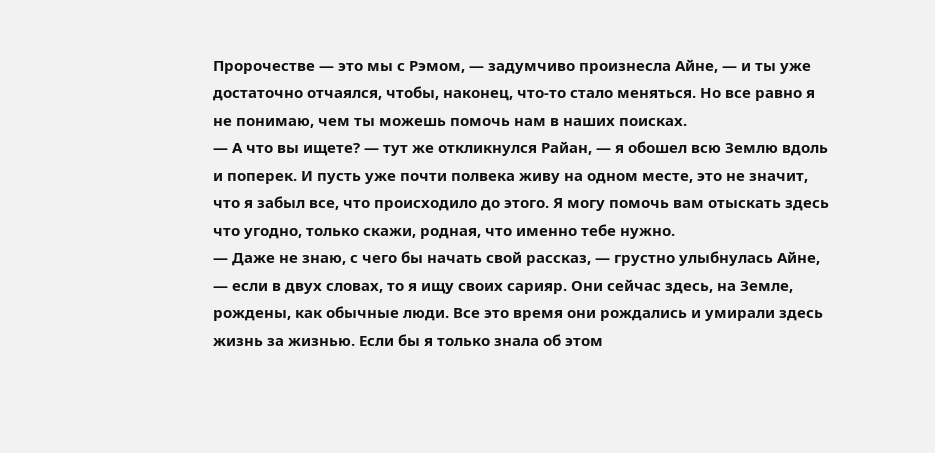Пророчестве — это мы с Рэмом, — задумчиво произнесла Айне, — и ты уже достаточно отчаялся, чтобы, наконец, что-то стало меняться. Но все равно я не понимаю, чем ты можешь помочь нам в наших поисках.
— А что вы ищете? — тут же откликнулся Райан, — я обошел всю Землю вдоль и поперек. И пусть уже почти полвека живу на одном месте, это не значит, что я забыл все, что происходило до этого. Я могу помочь вам отыскать здесь что угодно, только скажи, родная, что именно тебе нужно.
— Даже не знаю, с чего бы начать свой рассказ, — грустно улыбнулась Айне, — если в двух словах, то я ищу своих сарияр. Они сейчас здесь, на Земле, рождены, как обычные люди. Все это время они рождались и умирали здесь жизнь за жизнью. Если бы я только знала об этом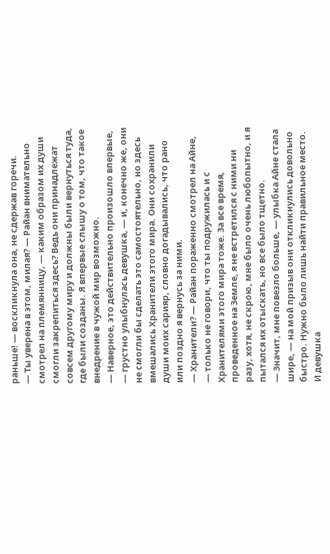раньше! — воскликнула она, не сдержав горечи.
— Ты уверена в этом, милая? — Райан внимательно смотрел на племянницу, — каким образом их души смогли закрепиться здесь? Ведь они принадлежат совсем другому миру и должны были вернуться туда, где были созданы. Я впервые слышу о том, что такое внедрение в чужой мир возможно.
— Наверное, это действительно произошло впервые, — грустно улыбнулась девушка, — и, конечно же, они не смогли бы сделать это самостоятельно, но здесь вмешались Хранители этого мира. Они сохранили души моих сарияр, словно догадывались, что рано или поздно я вернусь за ними.
— Хранители? — Райан пораженно смотрел на Айне, — только не говори, что ты подружилась и с Хранителями этого мира тоже. За все время, проведенное на Земле, я не встретился с ними ни разу, хотя, не скрою, мне было очень любопытно, и я пытался их отыскать, но все было тщетно.
— Значит, мне повезло больше, — улыбка Айне стала шире, — на мой призыв они откликнулись довольно быстро. Нужно было лишь найти правильное место.
И девушка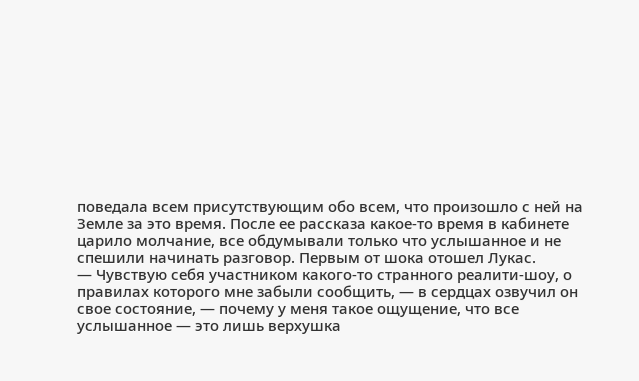поведала всем присутствующим обо всем, что произошло с ней на Земле за это время. После ее рассказа какое-то время в кабинете царило молчание, все обдумывали только что услышанное и не спешили начинать разговор. Первым от шока отошел Лукас.
— Чувствую себя участником какого-то странного реалити-шоу, о правилах которого мне забыли сообщить, — в сердцах озвучил он свое состояние, — почему у меня такое ощущение, что все услышанное — это лишь верхушка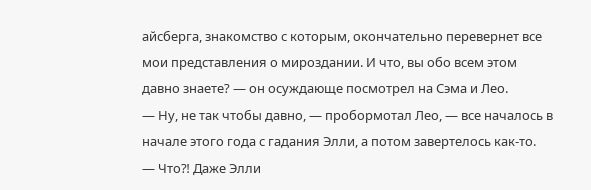айсберга, знакомство с которым, окончательно перевернет все мои представления о мироздании. И что, вы обо всем этом давно знаете? — он осуждающе посмотрел на Сэма и Лео.
— Ну, не так чтобы давно, — пробормотал Лео, — все началось в начале этого года с гадания Элли, а потом завертелось как-то.
— Что⁈ Даже Элли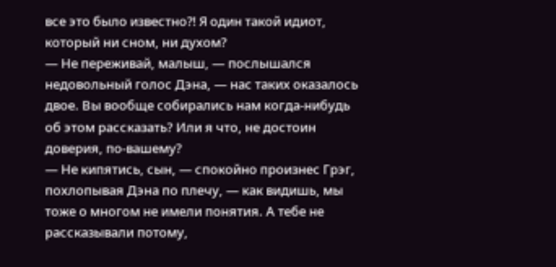все это было известно⁈ Я один такой идиот, который ни сном, ни духом?
— Не переживай, малыш, — послышался недовольный голос Дэна, — нас таких оказалось двое. Вы вообще собирались нам когда-нибудь об этом рассказать? Или я что, не достоин доверия, по-вашему?
— Не кипятись, сын, — спокойно произнес Грэг, похлопывая Дэна по плечу, — как видишь, мы тоже о многом не имели понятия. А тебе не рассказывали потому,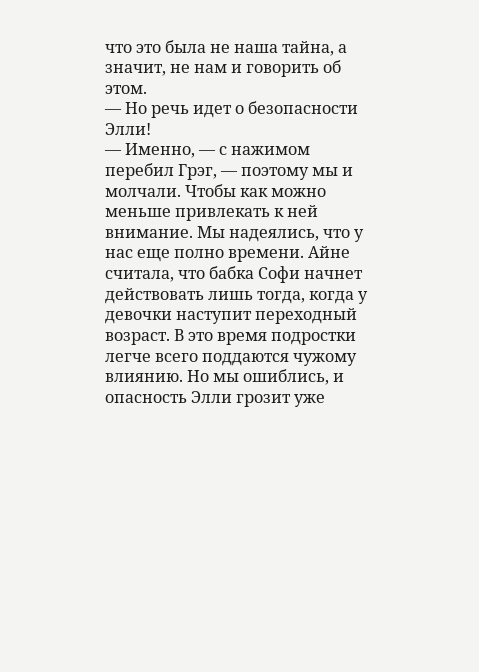что это была не наша тайна, а значит, не нам и говорить об этом.
— Но речь идет о безопасности Элли!
— Именно, — с нажимом перебил Грэг, — поэтому мы и молчали. Чтобы как можно меньше привлекать к ней внимание. Мы надеялись, что у нас еще полно времени. Айне считала, что бабка Софи начнет действовать лишь тогда, когда у девочки наступит переходный возраст. В это время подростки легче всего поддаются чужому влиянию. Но мы ошиблись, и опасность Элли грозит уже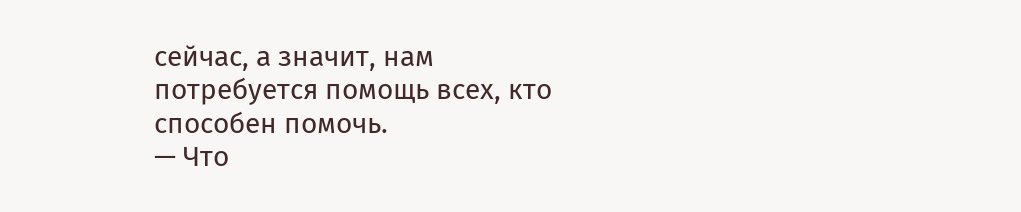сейчас, а значит, нам потребуется помощь всех, кто способен помочь.
— Что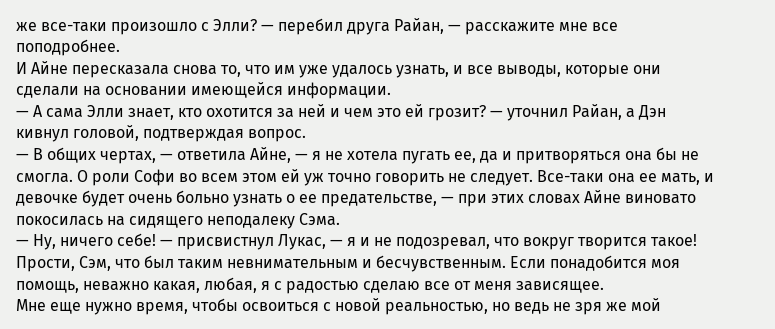же все-таки произошло с Элли? — перебил друга Райан, — расскажите мне все поподробнее.
И Айне пересказала снова то, что им уже удалось узнать, и все выводы, которые они сделали на основании имеющейся информации.
— А сама Элли знает, кто охотится за ней и чем это ей грозит? — уточнил Райан, а Дэн кивнул головой, подтверждая вопрос.
— В общих чертах, — ответила Айне, — я не хотела пугать ее, да и притворяться она бы не смогла. О роли Софи во всем этом ей уж точно говорить не следует. Все-таки она ее мать, и девочке будет очень больно узнать о ее предательстве, — при этих словах Айне виновато покосилась на сидящего неподалеку Сэма.
— Ну, ничего себе! — присвистнул Лукас, — я и не подозревал, что вокруг творится такое! Прости, Сэм, что был таким невнимательным и бесчувственным. Если понадобится моя помощь, неважно какая, любая, я с радостью сделаю все от меня зависящее.
Мне еще нужно время, чтобы освоиться с новой реальностью, но ведь не зря же мой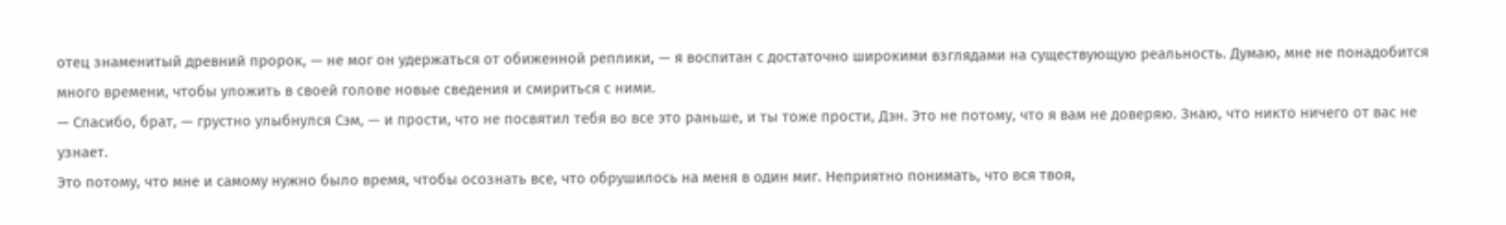отец знаменитый древний пророк, — не мог он удержаться от обиженной реплики, — я воспитан с достаточно широкими взглядами на существующую реальность. Думаю, мне не понадобится много времени, чтобы уложить в своей голове новые сведения и смириться с ними.
— Спасибо, брат, — грустно улыбнулся Сэм, — и прости, что не посвятил тебя во все это раньше, и ты тоже прости, Дэн. Это не потому, что я вам не доверяю. Знаю, что никто ничего от вас не узнает.
Это потому, что мне и самому нужно было время, чтобы осознать все, что обрушилось на меня в один миг. Неприятно понимать, что вся твоя,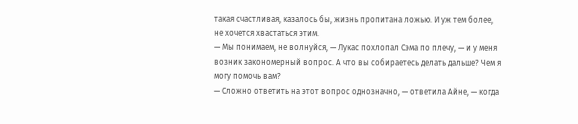такая счастливая, казалось бы, жизнь пропитана ложью. И уж тем более, не хочется хвастаться этим.
— Мы понимаем, не волнуйся, — Лукас похлопал Сэма по плечу, — и у меня возник закономерный вопрос. А что вы собираетесь делать дальше? Чем я могу помочь вам?
— Сложно ответить на этот вопрос однозначно, — ответила Айне, — когда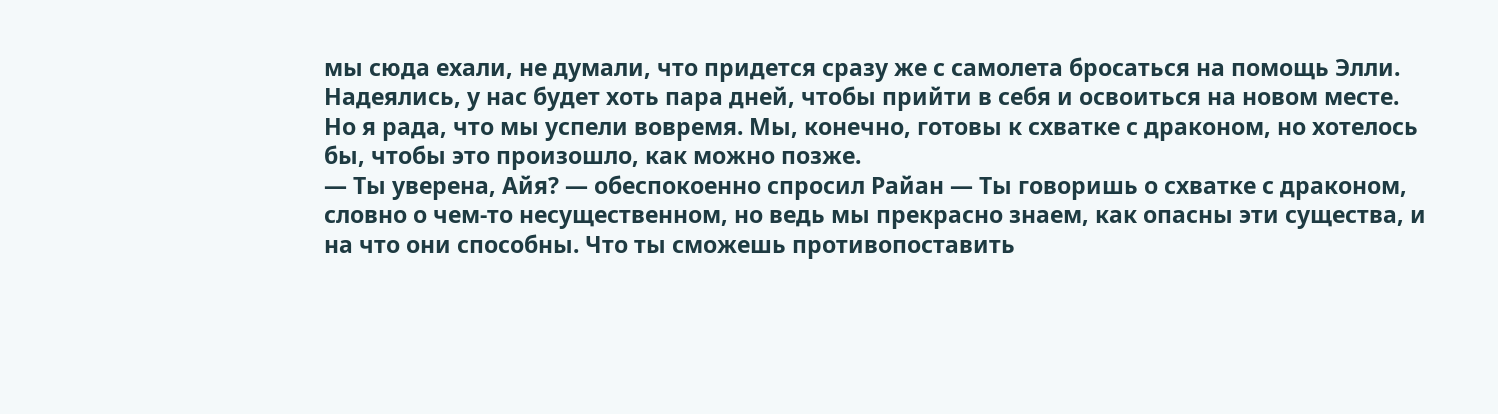мы сюда ехали, не думали, что придется сразу же с самолета бросаться на помощь Элли. Надеялись, у нас будет хоть пара дней, чтобы прийти в себя и освоиться на новом месте. Но я рада, что мы успели вовремя. Мы, конечно, готовы к схватке с драконом, но хотелось бы, чтобы это произошло, как можно позже.
— Ты уверена, Айя? — обеспокоенно спросил Райан — Ты говоришь о схватке с драконом, словно о чем-то несущественном, но ведь мы прекрасно знаем, как опасны эти существа, и на что они способны. Что ты сможешь противопоставить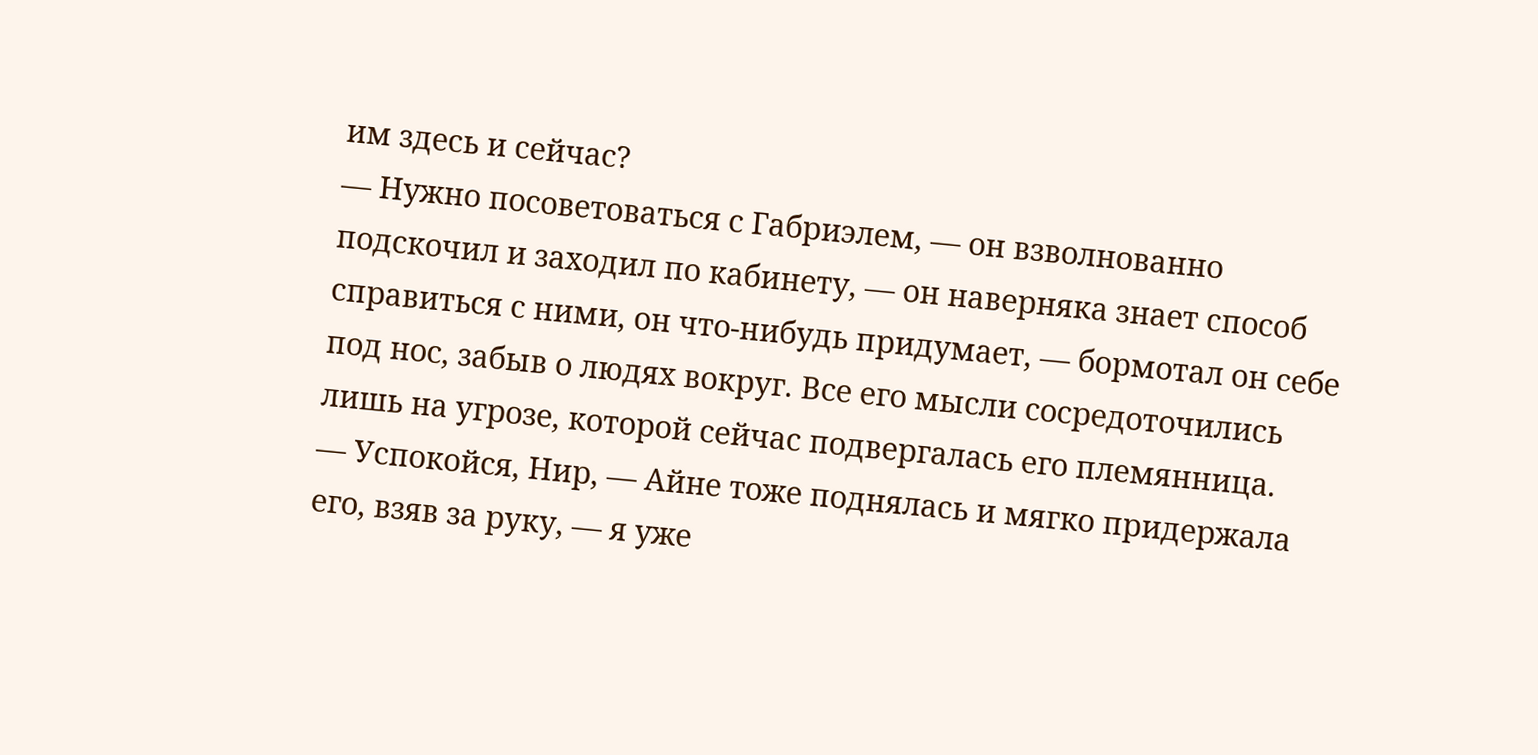им здесь и сейчас?
— Нужно посоветоваться с Габриэлем, — он взволнованно подскочил и заходил по кабинету, — он наверняка знает способ справиться с ними, он что-нибудь придумает, — бормотал он себе под нос, забыв о людях вокруг. Все его мысли сосредоточились лишь на угрозе, которой сейчас подвергалась его племянница.
— Успокойся, Нир, — Айне тоже поднялась и мягко придержала его, взяв за руку, — я уже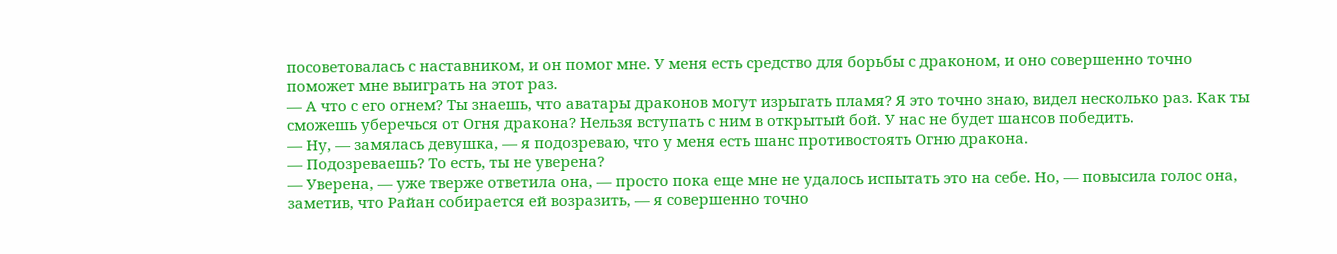посоветовалась с наставником, и он помог мне. У меня есть средство для борьбы с драконом, и оно совершенно точно поможет мне выиграть на этот раз.
— А что с его огнем? Ты знаешь, что аватары драконов могут изрыгать пламя? Я это точно знаю, видел несколько раз. Как ты сможешь уберечься от Огня дракона? Нельзя вступать с ним в открытый бой. У нас не будет шансов победить.
— Ну, — замялась девушка, — я подозреваю, что у меня есть шанс противостоять Огню дракона.
— Подозреваешь? То есть, ты не уверена?
— Уверена, — уже тверже ответила она, — просто пока еще мне не удалось испытать это на себе. Но, — повысила голос она, заметив, что Райан собирается ей возразить, — я совершенно точно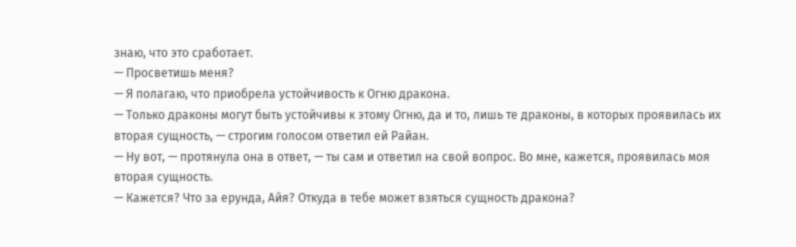знаю, что это сработает.
— Просветишь меня?
— Я полагаю, что приобрела устойчивость к Огню дракона.
— Только драконы могут быть устойчивы к этому Огню, да и то, лишь те драконы, в которых проявилась их вторая сущность, — строгим голосом ответил ей Райан.
— Ну вот, — протянула она в ответ, — ты сам и ответил на свой вопрос. Во мне, кажется, проявилась моя вторая сущность.
— Кажется? Что за ерунда, Айя? Откуда в тебе может взяться сущность дракона?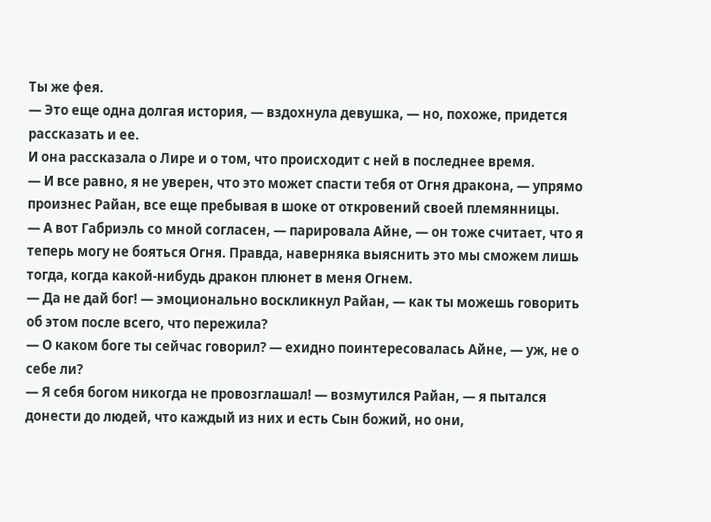Ты же фея.
— Это еще одна долгая история, — вздохнула девушка, — но, похоже, придется рассказать и ее.
И она рассказала о Лире и о том, что происходит с ней в последнее время.
— И все равно, я не уверен, что это может спасти тебя от Огня дракона, — упрямо произнес Райан, все еще пребывая в шоке от откровений своей племянницы.
— А вот Габриэль со мной согласен, — парировала Айне, — он тоже считает, что я теперь могу не бояться Огня. Правда, наверняка выяснить это мы сможем лишь тогда, когда какой-нибудь дракон плюнет в меня Огнем.
— Да не дай бог! — эмоционально воскликнул Райан, — как ты можешь говорить об этом после всего, что пережила?
— О каком боге ты сейчас говорил? — ехидно поинтересовалась Айне, — уж, не о себе ли?
— Я себя богом никогда не провозглашал! — возмутился Райан, — я пытался донести до людей, что каждый из них и есть Сын божий, но они,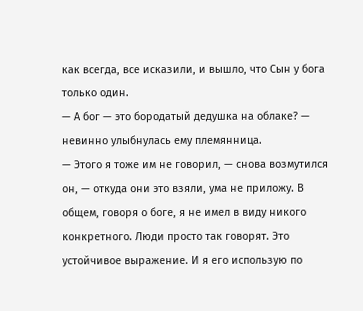как всегда, все исказили, и вышло, что Сын у бога только один.
— А бог — это бородатый дедушка на облаке? — невинно улыбнулась ему племянница.
— Этого я тоже им не говорил, — снова возмутился он, — откуда они это взяли, ума не приложу. В общем, говоря о боге, я не имел в виду никого конкретного. Люди просто так говорят. Это устойчивое выражение. И я его использую по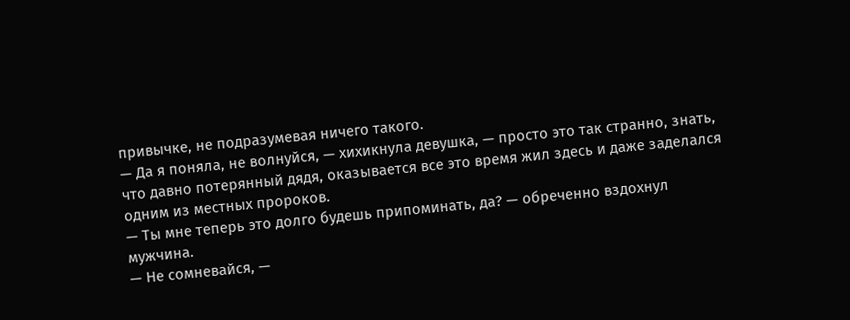привычке, не подразумевая ничего такого.
— Да я поняла, не волнуйся, — хихикнула девушка, — просто это так странно, знать, что давно потерянный дядя, оказывается все это время жил здесь и даже заделался одним из местных пророков.
— Ты мне теперь это долго будешь припоминать, да? — обреченно вздохнул мужчина.
— Не сомневайся, —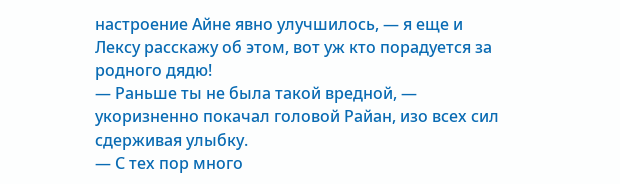настроение Айне явно улучшилось, — я еще и Лексу расскажу об этом, вот уж кто порадуется за родного дядю!
— Раньше ты не была такой вредной, — укоризненно покачал головой Райан, изо всех сил сдерживая улыбку.
— С тех пор много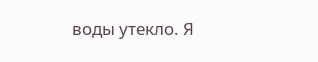воды утекло. Я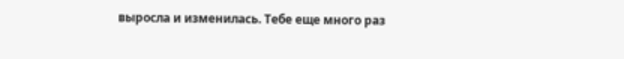выросла и изменилась. Тебе еще много раз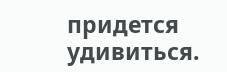придется удивиться.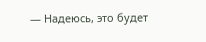— Надеюсь, это будет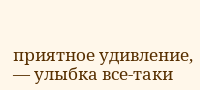приятное удивление, — улыбка все-таки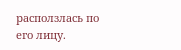расползлась по его лицу.